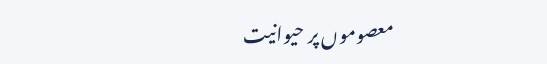معصوموں پر حیوانیت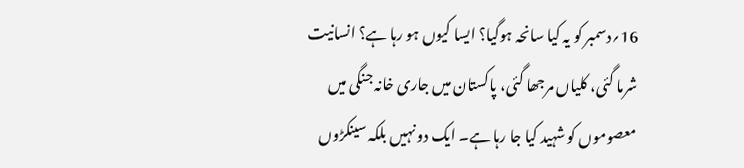16؍دسمبر کو یہ کیا سانحہ ہوگیا؟ ایسا کیوں ہو رہا ہے؟ انسانیت شرما گئی، کلیاں مرجھا گئی، پاکستان میں جاری خانہ جنگی میں معصوموں کو شہید کیا جا رہا ہے۔ ایک دو نہیں بلکہ سینکڑوں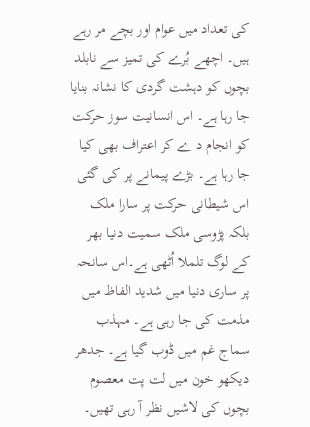کی تعداد میں عوام اور بچے مر رہے ہیں۔ اچھے بُرے کی تمیز سے نابلد بچوں کو دہشت گردی کا نشانہ بنایا جا رہا ہے۔ اس انسانیت سوز حرکت کو انجام د ے کر اعتراف بھی کیا جا رہا ہے۔ بڑے پیمانے پر کی گئی اس شیطانی حرکت پر سارا ملک بلکہ پڑوسی ملک سمیت دنیا بھر کے لوگ تلملا اُٹھی ہے۔اس سانحہ پر ساری دنیا میں شدید الفاظ میں مذمت کی جا رہی ہے۔ مہذب سماج غم میں ڈوب گیا ہے۔ جدھر دیکھو خون میں لت پت معصوم بچوں کی لاشیں نظر آ رہی تھیں۔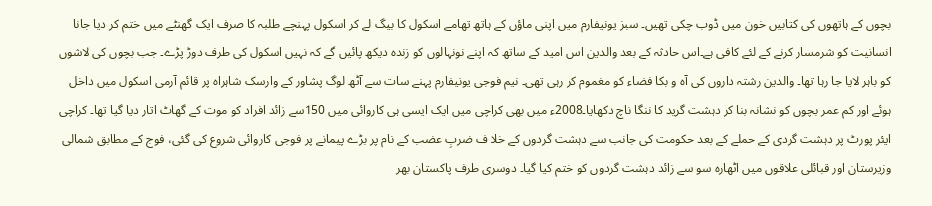بچوں کے ہاتھوں کی کتابیں خون میں ڈوب چکی تھیں۔ سبز یونیفارم میں اپنی ماؤں کے ہاتھ تھامے اسکول کا بیگ لے کر اسکول پہنچے طلبہ کا صرف ایک گھنٹے میں ختم کر دیا جانا انسانیت کو شرمسار کرنے کے لئے کافی ہے۔اس حادثہ کے بعد والدین اس امید کے ساتھ کہ اپنے نونہالوں کو زندہ دیکھ پائیں گے کہ نہیں اسکول کی طرف دوڑ پڑے۔ جب بچوں کی لاشوں کو باہر لایا جا رہا تھا۔ والدین رشتہ داروں کی آہ و بکا فضاء کو مغموم کر رہی تھی۔ نیم فوجی یونیفارم پہنے سات سے آٹھ لوگ پشاور کے وارسک شاہراہ پر قائم آرمی اسکول میں داخل ہوئے اور کم عمر بچوں کو نشانہ بنا کر دہشت گرید کا ننگا ناچ دکھایا۔2008ء میں بھی کراچی میں ایک ایسی ہی کاروائی میں 150سے زائد افراد کو موت کے گھاٹ اتار دیا گیا تھا۔ کراچی ایئر پورٹ پر دہشت گردی کے حملے کے بعد حکومت کی جانب سے دہشت گردوں کے خلا ف ضربِ عضب کے نام پر بڑے پیمانے پر فوجی کاروائی شروع کی گئی، فوج کے مطابق شمالی وزیرستان اور قبائلی علاقوں میں اٹھارہ سو سے زائد دہشت گردوں کو ختم کیا گیا۔ دوسری طرف پاکستان بھر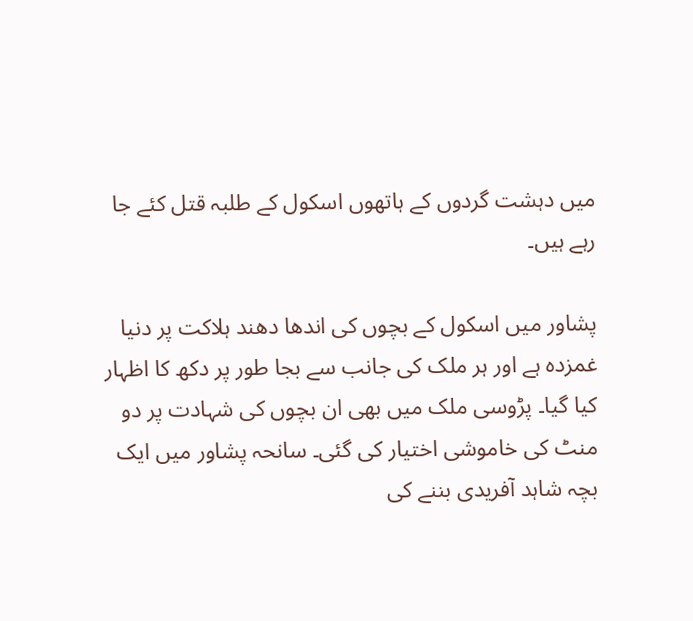میں دہشت گردوں کے ہاتھوں اسکول کے طلبہ قتل کئے جا رہے ہیں۔

پشاور میں اسکول کے بچوں کی اندھا دھند ہلاکت پر دنیا غمزدہ ہے اور ہر ملک کی جانب سے بجا طور پر دکھ کا اظہار کیا گیا۔ پڑوسی ملک میں بھی ان بچوں کی شہادت پر دو منٹ کی خاموشی اختیار کی گئی۔ سانحہ پشاور میں ایک بچہ شاہد آفریدی بننے کی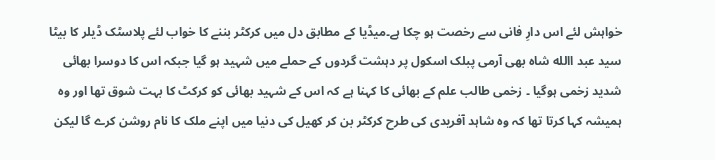خواہش لئے اس دارِ فانی سے رخصت ہو چکا ہے۔میڈیا کے مطابق دل میں کرکٹر بننے کا خواب لئے پلاسٹک ڈیلر کا بیٹا سید عبد االله شاہ بھی آرمی پبلک اسکول پر دہشت گردوں کے حملے میں شہید ہو گیا جبکہ اس کا دوسرا بھائی شدید زخمی ہوگیا ۔ زخمی طالب علم کے بھائی کا کہنا ہے کہ اس کے شہید بھائی کو کرکٹ کا بہت شوق تھا اور وہ ہمیشہ کہا کرتا تھا کہ وہ شاہد آفریدی کی طرح کرکٹر بن کر کھیل کی دنیا میں اپنے ملک کا نام روشن کرے گا لیکن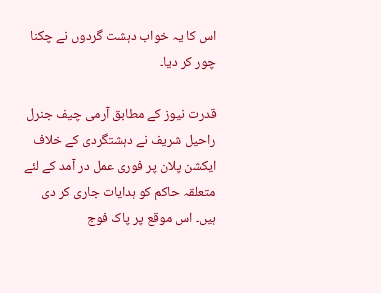اس کا یہ خواب دہشت گردوں نے چکنا چور کر دیا۔

قدرت نیوز کے مطابق آرمی چیف جنرل راحیل شریف نے دہشتگردی کے خلاف ایکشن پلان پر فوری عمل در آمد کے لئے متعلقہ حاکم کو ہدایات جاری کر دی ہیں۔ اس موقع پر پاک فوج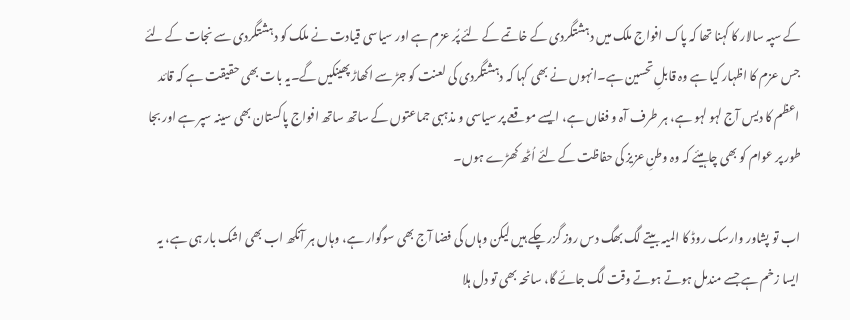کے سپہ سالار کا کہنا تھا کہ پاک افواج ملک میں دہشتگردی کے خاتمے کے لئے پُر عزم ہے اور سیاسی قیادت نے ملک کو دہشتگردی سے نجات کے لئے جس عزم کا اظہار کیا ہے وہ قابلِ تحسین ہے۔انہوں نے بھی کہا کہ دہشتگردی کی لعنت کو جڑ سے اکھاڑ پھینکیں گے۔یہ بات بھی حقیقت ہے کہ قائد اعظم کا دیس آج لہو لہو ہے، ہر طرف آہ و فغاں ہے، ایسے موقعے پر سیاسی و مذہبی جماعتوں کے ساتھ ساتھ افواج پاکستان بھی سینہ سپر ہے اور بجا طور پر عوام کو بھی چاہیئے کہ وہ وطنِ عزیز کی حفاظت کے لئے اُٹھ کھڑے ہوں۔

اب تو پشاور وارسک روڈ کا المیہ بیتے لگ بھگ دس روز گزر چکے ہیں لیکن وہاں کی فضا آج بھی سوگوار ہے، وہاں ہر آنکھ اب بھی اشک بار ہی ہے، یہ ایسا زخم ہے جسے مندمل ہوتے ہوتے وقت لگ جائے گا، سانحہ بھی تو دل ہلا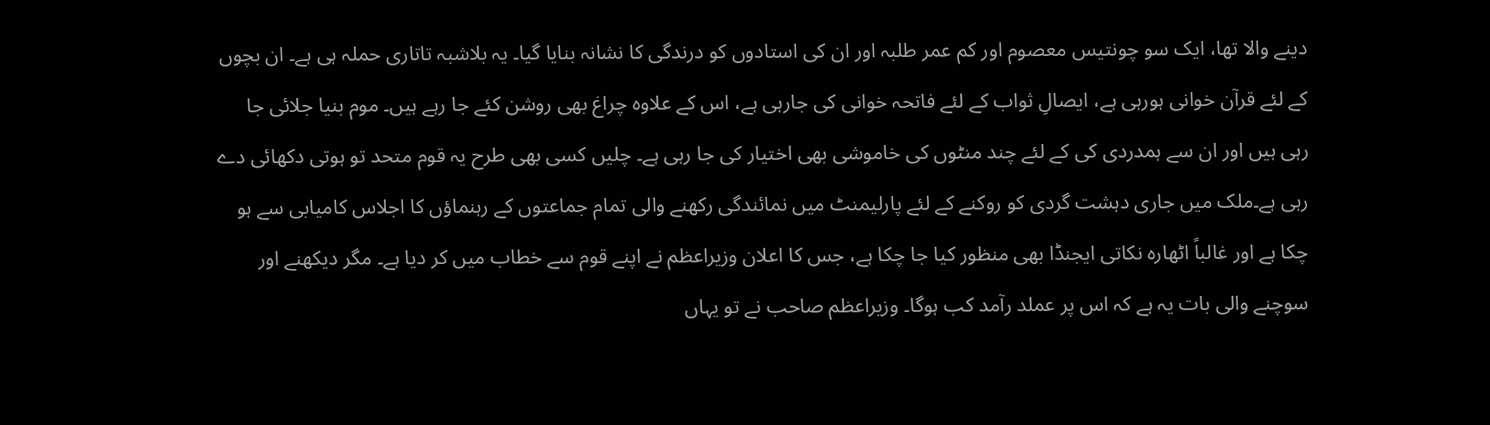دینے والا تھا، ایک سو چونتیس معصوم اور کم عمر طلبہ اور ان کی استادوں کو درندگی کا نشانہ بنایا گیا۔ یہ بلاشبہ تاتاری حملہ ہی ہے۔ ان بچوں کے لئے قرآن خوانی ہورہی ہے، ایصالِ ثواب کے لئے فاتحہ خوانی کی جارہی ہے، اس کے علاوہ چراغ بھی روشن کئے جا رہے ہیں۔ موم بنیا جلائی جا رہی ہیں اور ان سے ہمدردی کی کے لئے چند منٹوں کی خاموشی بھی اختیار کی جا رہی ہے۔ چلیں کسی بھی طرح یہ قوم متحد تو ہوتی دکھائی دے رہی ہے۔ملک میں جاری دہشت گردی کو روکنے کے لئے پارلیمنٹ میں نمائندگی رکھنے والی تمام جماعتوں کے رہنماؤں کا اجلاس کامیابی سے ہو چکا ہے اور غالباً اٹھارہ نکاتی ایجنڈا بھی منظور کیا جا چکا ہے، جس کا اعلان وزیراعظم نے اپنے قوم سے خطاب میں کر دیا ہے۔ مگر دیکھنے اور سوچنے والی بات یہ ہے کہ اس پر عملد رآمد کب ہوگا۔ وزیراعظم صاحب نے تو یہاں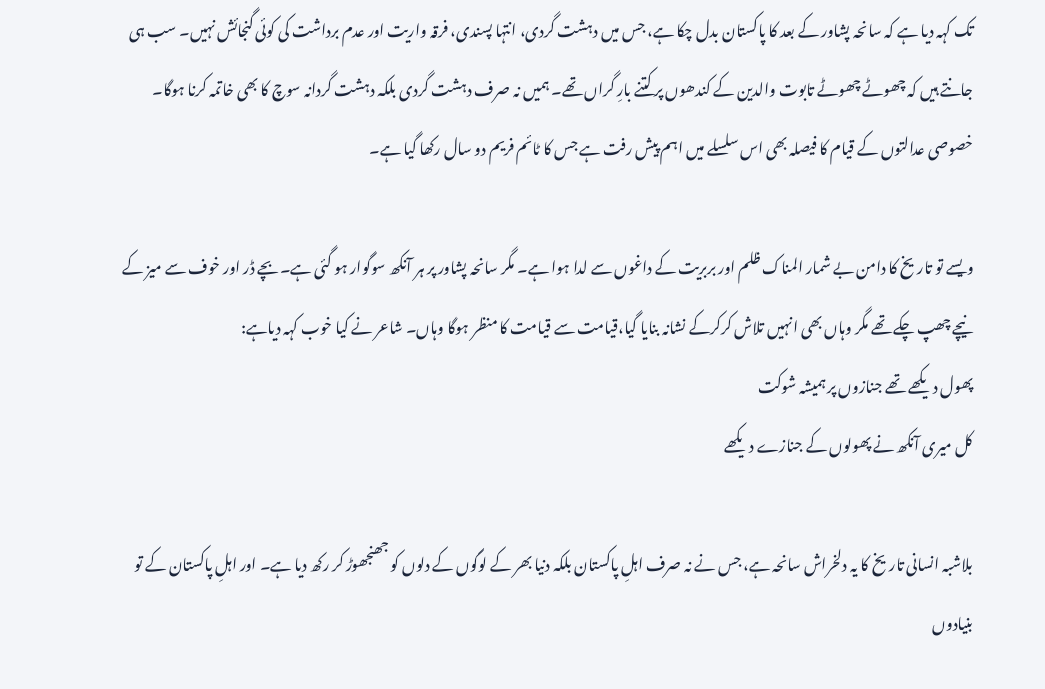تک کہہ دیا ہے کہ سانحہ پشاور کے بعد کا پاکستان بدل چکا ہے، جس میں دہشت گردی، انتہا پسندی، فرقہ واریت اور عدم برداشت کی کوئی گنجائش نہیں۔ سب ہی جانتے ہیں کہ چھوٹے چھوٹے تابوت والدین کے کندھوں پر کتنے بارِ گراں تھے۔ ہمیں نہ صرف دہشت گردی بلکہ دہشت گردانہ سوچ کا بھی خاتمہ کرنا ہوگا۔ خصوصی عدالتوں کے قیام کا فیصلہ بھی اس سلسلے میں اہم پیش رفت ہے جس کا ٹائم فریم دو سال رکھا گیا ہے۔

ویسے تو تاریخ کا دامن بے شمار المناک ظلم اور بربریت کے داغوں سے لدا ہوا ہے۔ مگر سانحہ پشاور پر ہر آنکھ سوگوار ہو گئی ہے۔بچے ڈر اور خوف سے میز کے نیچے چھپ چکے تھے مگر وہاں بھی انہیں تلاش کرکرکے نشانہ بنایا گیا،قیامت سے قیامت کا منظر ہوگا وہاں۔ شاعر نے کیا خوب کہہ دیاہے:
پھول دیکھے تھے جنازوں پر ہمیشہ شوکت
کل میری آنکھ نے پھولوں کے جنازے دیکھے

بلاشبہ انسانی تاریخ کا یہ دلخراش سانحہ ہے، جس نے نہ صرف اہلِ پاکستان بلکہ دنیا بھر کے لوگوں کے دلوں کو جھنجھوڑ کر رکھ دیا ہے۔ اور اہلِ پاکستان کے تو بنیادوں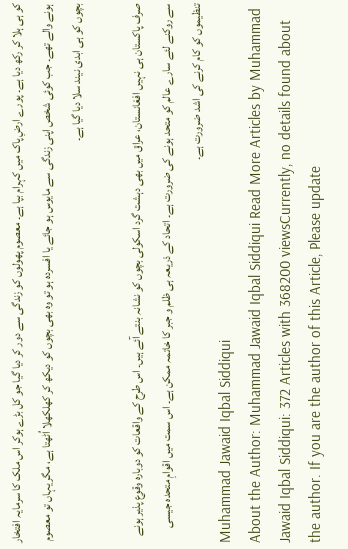کو ہی ہلا کر رکھ دیا ہے۔ پورے ارضِ پاک میں کہرام بپا ہے۔ معصوم پھولوں کو زندگی سے دور کر دیا گیا جو کل بڑے ہوکر اس ملک کا سرمایہ افتخار ہونے والے تھے۔ جب کوئی شخص اپنی زندگی سے مایوس ہو جائے یا افسردہ ہو تو وہ بھی بچوں کو دیکھ کر کھلکھلا اُٹھتا ہے، مگر یہاں تو معصوم بچوں کو ہی ابدی نیند سلا دیا گیا ہے۔

صرف پاکستان ہی نہیں افغانستان، عراق میں بھی دہشت گرد اسکولی بچوں کو نشانہ بنتے آئے ہیں۔ اس طرح کے واقعات کو دوبارہ وقوع پذیر ہونے سے روکنے لئے سارے عالم کو متحد ہونے کی ضرورت ہے۔ اتحاد کے ذریعہ ہی ظلم و جبر کا خاتمہ ممکن ہے۔ اس سمت میں اقوامِ متحدہ جیسی تنظیموں کو کام کرنے کی اشد ضرورت ہے۔
Muhammad Jawaid Iqbal Siddiqui
About the Author: Muhammad Jawaid Iqbal Siddiqui Read More Articles by Muhammad Jawaid Iqbal Siddiqui: 372 Articles with 368200 viewsCurrently, no details found about the author. If you are the author of this Article, Please update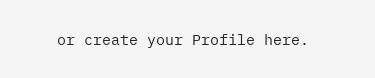or create your Profile here.